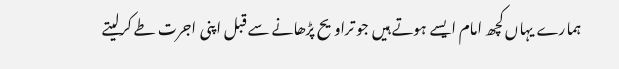ہمارے یہاں کچھ امام ایسے ہوتے ہیں جو تراویح پڑھانے سے قبل اپنی اجرت طے کرلیتے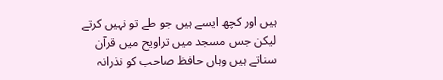ہیں اور کچھ ایسے ہیں جو طے تو نہیں کرتے لیکن جس مسجد میں تراویح میں قرآن سناتے ہیں وہاں حافظ صاحب کو نذرانہ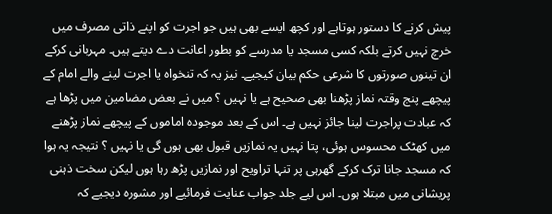پیش کرنے کا دستور ہوتاہے اور کچھ ایسے بھی ہیں جو اجرت کو اپنے ذاتی مصرف میں خرچ نہیں کرتے بلکہ کسی مسجد یا مدرسے کو بطور اعانت دے دیتے ہیں۔ مہربانی کرکے ان تینوں صورتوں کا شرعی حکم بیان کیجیے۔ نیز یہ کہ تنخواہ یا اجرت لینے والے امام کے پیچھے پنج وقتہ نماز پڑھنا بھی صحیح ہے یا نہیں ؟ میں نے بعض مضامین میں پڑھا ہے کہ عبادت پراجرت لینا جائز نہیں ہے۔ اس کے بعد موجودہ اماموں کے پیچھے نماز پڑھنے میں کھٹک محسوس ہوئی، پتا نہیں یہ نمازیں قبول بھی ہوں گی یا نہیں ؟ نتیجہ یہ ہوا کہ مسجد جانا ترک کرکے گھرہی پر تنہا تراویح اور نمازیں پڑھ رہا ہوں لیکن سخت ذہنی پریشانی میں مبتلا ہوں۔ اس لیے جلد جواب عنایت فرمائیے اور مشورہ دیجیے کہ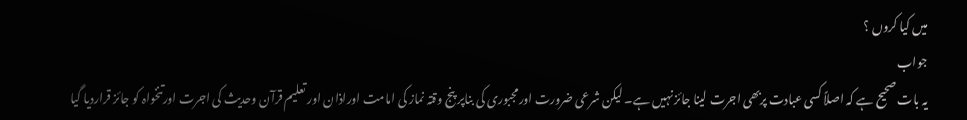میں کیا کروں ؟
جواب
یہ بات صحیح ہے کہ اصلاً کسی عبادت پربھی اجرت لینا جائز نہیں ہے۔ لیکن شرعی ضرورت اورمجبوری کی بناپر پنج وقتہ نماز کی امامت اوراذان اور تعلیم قرآن وحدیث کی اجرت اورتنخواہ کو جائز قراردیا گیا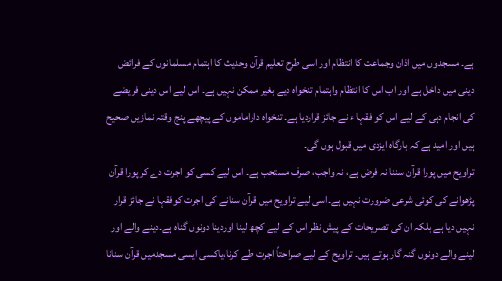ہے۔ مسجدوں میں اذان وجماعت کا انتظام اور اسی طرح تعلیم قرآن وحدیث کا اہتمام مسلمانوں کے فرائض دینی میں داخل ہے اور اب اس کا انتظام واہتمام تنخواہ دیے بغیر ممکن نہیں ہے۔ اس لیے اس دینی فریضے کی انجام دہی کے لیے اس کو فقہا ء نے جائز قراردیا ہے۔ تنخواہ داراماموں کے پیچھے پنج وقتہ نمازیں صحیح ہیں اور امید ہے کہ بارگاہ ایزدی میں قبول ہوں گی۔
تراویح میں پورا قرآن سننا نہ فرض ہے، نہ واجب، صرف مستحب ہے۔ اس لیے کسی کو اجرت دے کر پورا قرآن پڑھوانے کی کوئی شرعی ضرورت نہیں ہے۔اسی لیے تراویح میں قرآن سنانے کی اجرت کوفقہا نے جائز قرار نہیں دیا ہے بلکہ ان کی تصریحات کے پیش نظر اس کے لیے کچھ لینا اوردینا دونوں گناہ ہے۔دینے والے اور لینے والے دونوں گنہ گار ہوتے ہیں۔ تراویح کے لیے صراحتاً اجرت طے کرنا،یاکسی ایسی مسجدمیں قرآن سنانا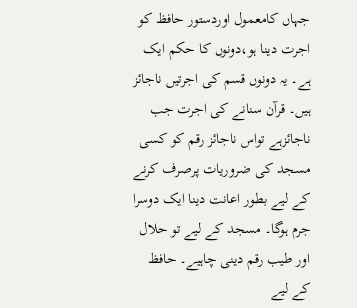جہاں کامعمول اوردستور حافظ کو اجرت دینا ہو،دونوں کا حکم ایک ہے۔ یہ دونوں قسم کی اجرتیں ناجائز ہیں۔ قرآن سنانے کی اجرت جب ناجائزہے تواس ناجائز رقم کو کسی مسجد کی ضروریات پرصرف کرنے کے لیے بطور اعانت دینا ایک دوسرا جرم ہوگا۔ مسجد کے لیے تو حلال اور طیب رقم دینی چاہیے۔ حافظ کے لیے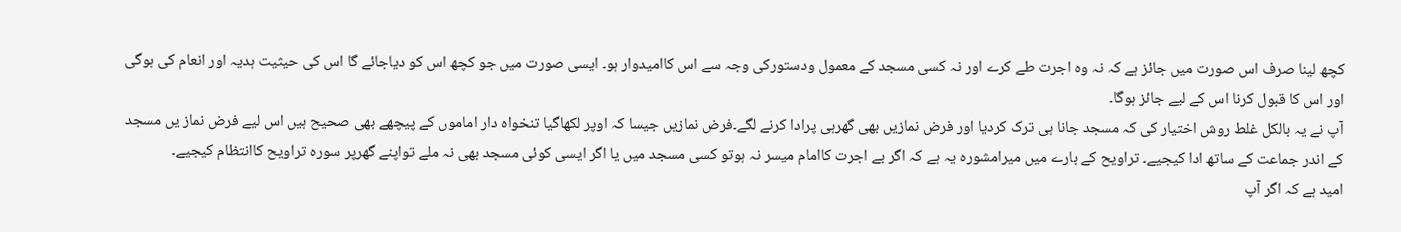کچھ لینا صرف اس صورت میں جائز ہے کہ نہ وہ اجرت طے کرے اور نہ کسی مسجد کے معمول ودستورکی وجہ سے اس کاامیدوار ہو۔ ایسی صورت میں جو کچھ اس کو دیاجائے گا اس کی حیثیت ہدیہ اور انعام کی ہوگی اور اس کا قبول کرنا اس کے لیے جائز ہوگا۔
آپ نے یہ بالکل غلط روش اختیار کی کہ مسجد جانا ہی ترک کردیا اور فرض نمازیں بھی گھرہی پرادا کرنے لگے۔فرض نمازیں جیسا کہ اوپر لکھاگیا تنخواہ دار اماموں کے پیچھے بھی صحیح ہیں اس لیے فرض نماز یں مسجد کے اندر جماعت کے ساتھ ادا کیجیے۔ تراویح کے بارے میں میرامشورہ یہ ہے کہ اگر بے اجرت کاامام میسر نہ ہوتو کسی مسجد میں یا اگر ایسی کوئی مسجد بھی نہ ملے تواپنے گھرپر سورہ تراویح کاانتظام کیجیے۔
امید ہے کہ اگر آپ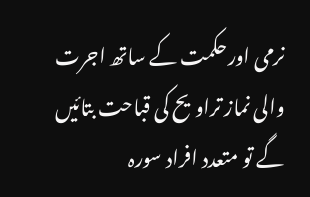نرمی اورحکمت کے ساتھ اجرت والی نماز تراویح کی قباحت بتائیں گے تو متعدد افراد سورہ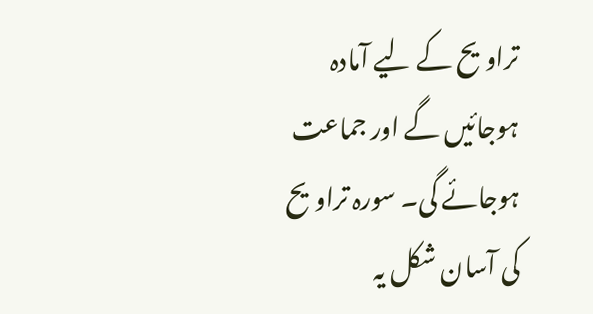تراویح کے لیے آمادہ ہوجائیں گے اور جماعت ہوجائے گی۔ سورہ تراویح کی آسان شکل یہ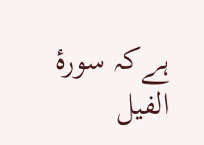ہےکہ سورۂ الفیل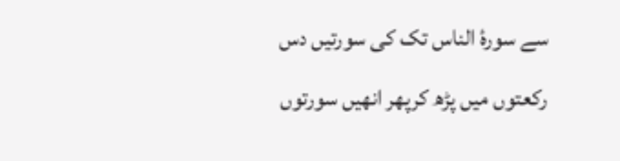سے سورۂ الناس تک کی سورتیں دس رکعتوں میں پڑھ کرپھر انھیں سورتوں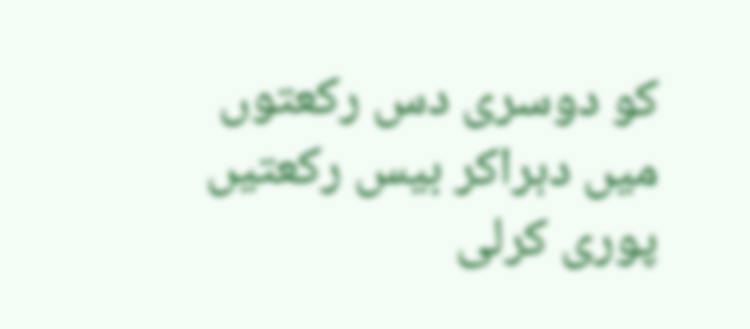کو دوسری دس رکعتوں میں دہراکر بیس رکعتیں پوری کرلی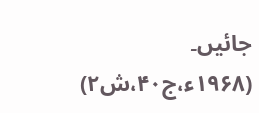جائیں۔ (۱۹۶۸ء،ج۴۰،ش۲)